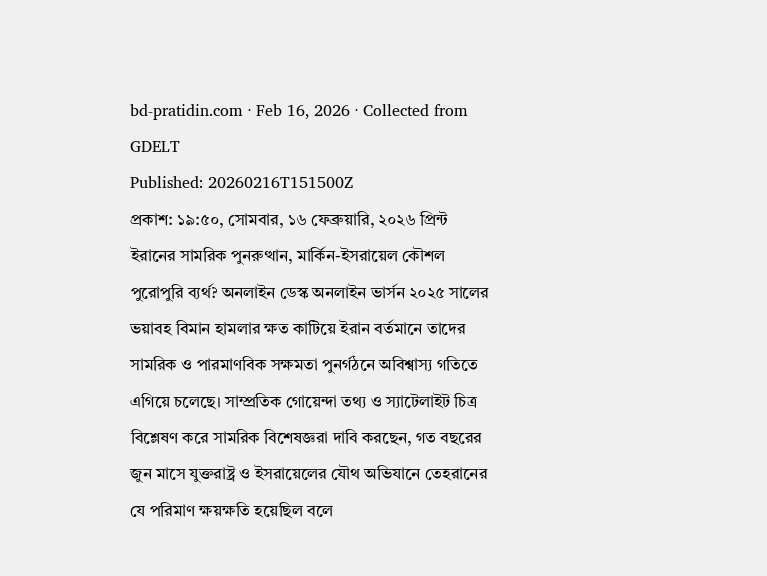bd-pratidin.com · Feb 16, 2026 · Collected from GDELT
Published: 20260216T151500Z
প্রকাশ: ১৯:৫০, সোমবার, ১৬ ফেব্রুয়ারি, ২০২৬ প্রিন্ট ইরানের সামরিক পুনরুত্থান, মার্কিন-ইসরায়েল কৌশল পুরোপুরি ব্যর্থ? অনলাইন ডেস্ক অনলাইন ভার্সন ২০২৫ সালের ভয়াবহ বিমান হামলার ক্ষত কাটিয়ে ইরান বর্তমানে তাদের সামরিক ও পারমাণবিক সক্ষমতা পুনর্গঠনে অবিশ্বাস্য গতিতে এগিয়ে চলেছে। সাম্প্রতিক গোয়েন্দা তথ্য ও স্যাটেলাইট চিত্র বিশ্লেষণ করে সামরিক বিশেষজ্ঞরা দাবি করছেন, গত বছরের জুন মাসে যুক্তরাষ্ট্র ও ইসরায়েলের যৌথ অভিযানে তেহরানের যে পরিমাণ ক্ষয়ক্ষতি হয়েছিল বলে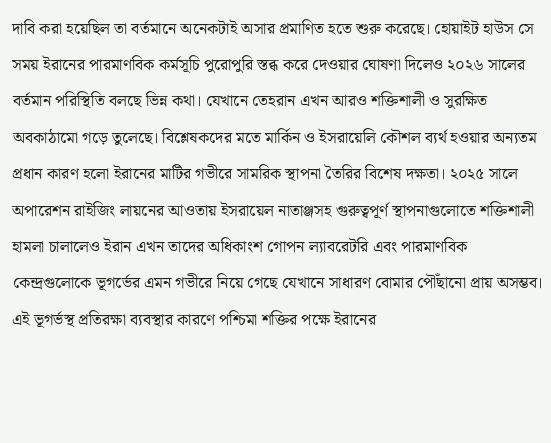দাবি করা হয়েছিল তা বর্তমানে অনেকটাই অসার প্রমাণিত হতে শুরু করেছে। হোয়াইট হাউস সে সময় ইরানের পারমাণবিক কর্মসূচি পুরোপুরি স্তব্ধ করে দেওয়ার ঘোষণা দিলেও ২০২৬ সালের বর্তমান পরিস্থিতি বলছে ভিন্ন কথা। যেখানে তেহরান এখন আরও শক্তিশালী ও সুরক্ষিত অবকাঠামো গড়ে তুলেছে। বিশ্লেষকদের মতে মার্কিন ও ইসরায়েলি কৌশল ব্যর্থ হওয়ার অন্যতম প্রধান কারণ হলো ইরানের মাটির গভীরে সামরিক স্থাপনা তৈরির বিশেষ দক্ষতা। ২০২৫ সালে অপারেশন রাইজিং লায়নের আওতায় ইসরায়েল নাতাঞ্জসহ গুরুত্বপূর্ণ স্থাপনাগুলোতে শক্তিশালী হামলা চালালেও ইরান এখন তাদের অধিকাংশ গোপন ল্যাবরেটরি এবং পারমাণবিক কেন্দ্রগুলোকে ভূগর্ভের এমন গভীরে নিয়ে গেছে যেখানে সাধারণ বোমার পৌঁছানো প্রায় অসম্ভব। এই ভূগর্ভস্থ প্রতিরক্ষা ব্যবস্থার কারণে পশ্চিমা শক্তির পক্ষে ইরানের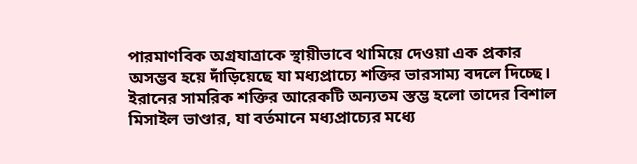পারমাণবিক অগ্রযাত্রাকে স্থায়ীভাবে থামিয়ে দেওয়া এক প্রকার অসম্ভব হয়ে দাঁড়িয়েছে যা মধ্যপ্রাচ্যে শক্তির ভারসাম্য বদলে দিচ্ছে। ইরানের সামরিক শক্তির আরেকটি অন্যতম স্তম্ভ হলো তাদের বিশাল মিসাইল ভাণ্ডার, যা বর্তমানে মধ্যপ্রাচ্যের মধ্যে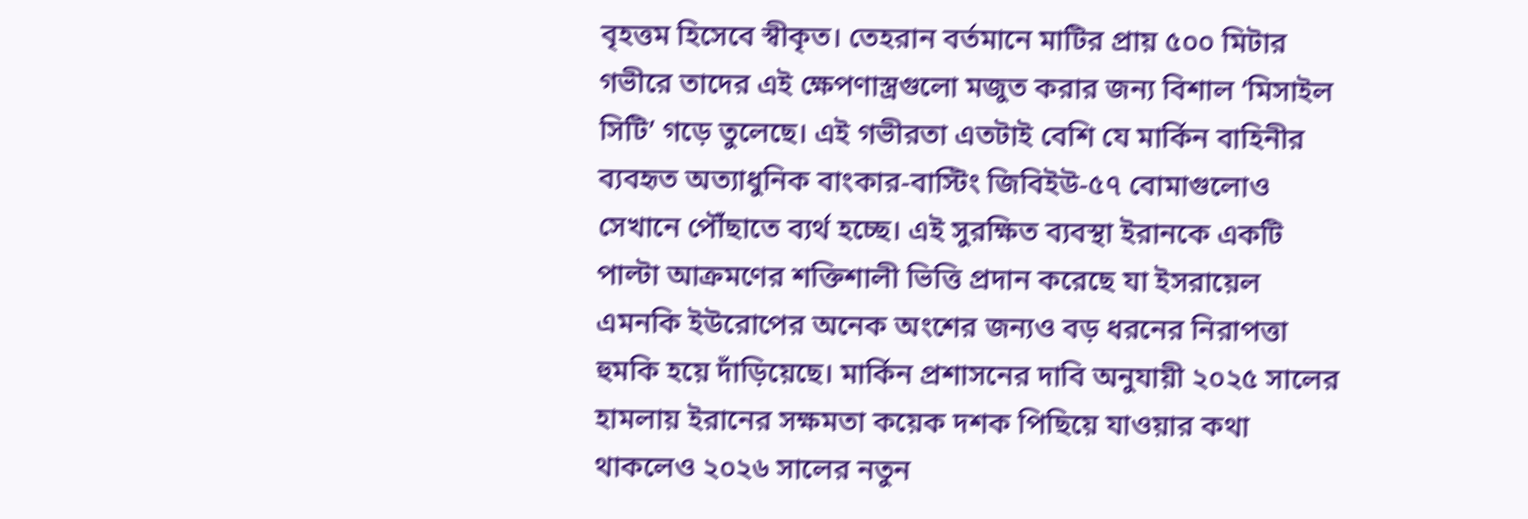বৃহত্তম হিসেবে স্বীকৃত। তেহরান বর্তমানে মাটির প্রায় ৫০০ মিটার গভীরে তাদের এই ক্ষেপণাস্ত্রগুলো মজুত করার জন্য বিশাল ‘মিসাইল সিটি’ গড়ে তুলেছে। এই গভীরতা এতটাই বেশি যে মার্কিন বাহিনীর ব্যবহৃত অত্যাধুনিক বাংকার-বাস্টিং জিবিইউ-৫৭ বোমাগুলোও সেখানে পৌঁছাতে ব্যর্থ হচ্ছে। এই সুরক্ষিত ব্যবস্থা ইরানকে একটি পাল্টা আক্রমণের শক্তিশালী ভিত্তি প্রদান করেছে যা ইসরায়েল এমনকি ইউরোপের অনেক অংশের জন্যও বড় ধরনের নিরাপত্তা হুমকি হয়ে দাঁড়িয়েছে। মার্কিন প্রশাসনের দাবি অনুযায়ী ২০২৫ সালের হামলায় ইরানের সক্ষমতা কয়েক দশক পিছিয়ে যাওয়ার কথা থাকলেও ২০২৬ সালের নতুন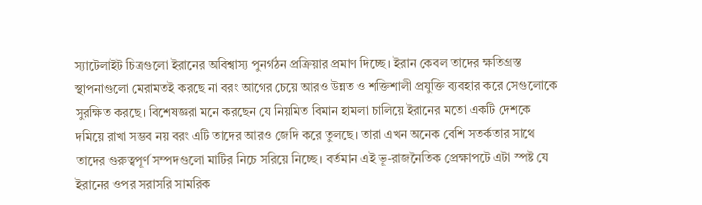স্যাটেলাইট চিত্রগুলো ইরানের অবিশ্বাস্য পুনর্গঠন প্রক্রিয়ার প্রমাণ দিচ্ছে। ইরান কেবল তাদের ক্ষতিগ্রস্ত স্থাপনাগুলো মেরামতই করছে না বরং আগের চেয়ে আরও উন্নত ও শক্তিশালী প্রযুক্তি ব্যবহার করে সেগুলোকে সুরক্ষিত করছে। বিশেষজ্ঞরা মনে করছেন যে নিয়মিত বিমান হামলা চালিয়ে ইরানের মতো একটি দেশকে দমিয়ে রাখা সম্ভব নয় বরং এটি তাদের আরও জেদি করে তুলছে। তারা এখন অনেক বেশি সতর্কতার সাথে তাদের গুরুত্বপূর্ণ সম্পদগুলো মাটির নিচে সরিয়ে নিচ্ছে। বর্তমান এই ভূ-রাজনৈতিক প্রেক্ষাপটে এটা স্পষ্ট যে ইরানের ওপর সরাসরি সামরিক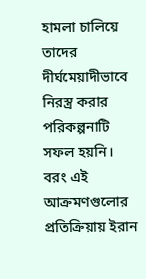হামলা চালিয়ে তাদের দীর্ঘমেয়াদীভাবে নিরস্ত্র করার পরিকল্পনাটি সফল হয়নি। বরং এই আক্রমণগুলোর প্রতিক্রিয়ায় ইরান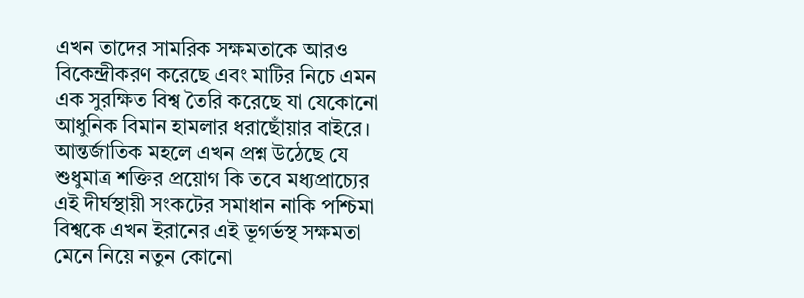এখন তাদের সামরিক সক্ষমতাকে আরও বিকেন্দ্রীকরণ করেছে এবং মাটির নিচে এমন এক সুরক্ষিত বিশ্ব তৈরি করেছে যা যেকোনো আধুনিক বিমান হামলার ধরাছোঁয়ার বাইরে। আন্তর্জাতিক মহলে এখন প্রশ্ন উঠেছে যে শুধুমাত্র শক্তির প্রয়োগ কি তবে মধ্যপ্রাচ্যের এই দীর্ঘস্থায়ী সংকটের সমাধান নাকি পশ্চিমা বিশ্বকে এখন ইরানের এই ভূগর্ভস্থ সক্ষমতা মেনে নিয়ে নতুন কোনো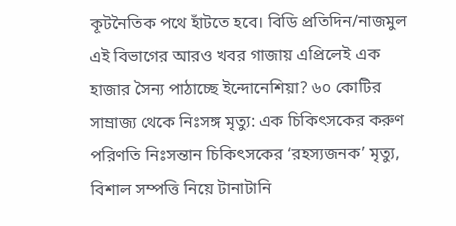কূটনৈতিক পথে হাঁটতে হবে। বিডি প্রতিদিন/নাজমুল এই বিভাগের আরও খবর গাজায় এপ্রিলেই এক হাজার সৈন্য পাঠাচ্ছে ইন্দোনেশিয়া? ৬০ কোটির সাম্রাজ্য থেকে নিঃসঙ্গ মৃত্যু: এক চিকিৎসকের করুণ পরিণতি নিঃসন্তান চিকিৎসকের ‘রহস্যজনক’ মৃত্যু, বিশাল সম্পত্তি নিয়ে টানাটানি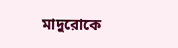মাদুরোকে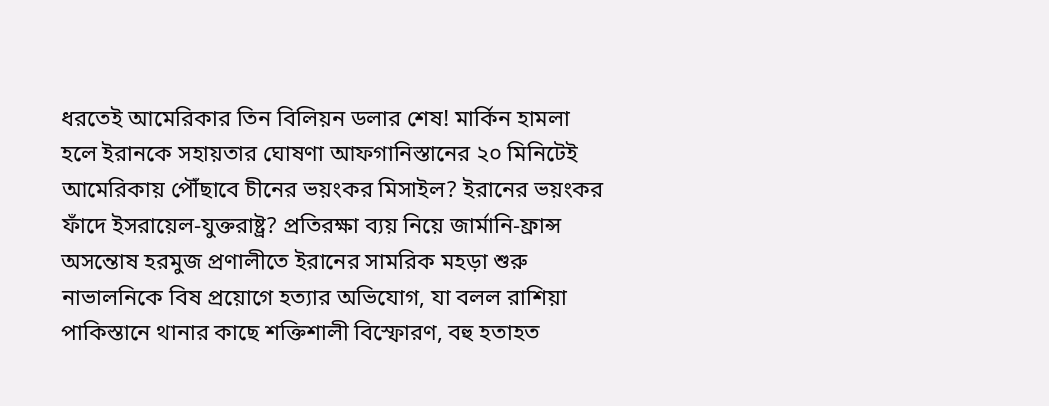ধরতেই আমেরিকার তিন বিলিয়ন ডলার শেষ! মার্কিন হামলা হলে ইরানকে সহায়তার ঘোষণা আফগানিস্তানের ২০ মিনিটেই আমেরিকায় পৌঁছাবে চীনের ভয়ংকর মিসাইল? ইরানের ভয়ংকর ফাঁদে ইসরায়েল-যুক্তরাষ্ট্র? প্রতিরক্ষা ব্যয় নিয়ে জার্মানি-ফ্রান্স অসন্তোষ হরমুজ প্রণালীতে ইরানের সামরিক মহড়া শুরু নাভালনিকে বিষ প্রয়োগে হত্যার অভিযোগ, যা বলল রাশিয়া পাকিস্তানে থানার কাছে শক্তিশালী বিস্ফোরণ, বহু হতাহত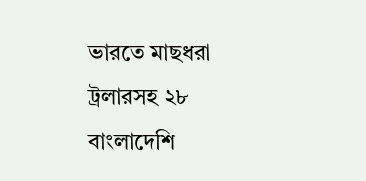ভারতে মাছধরা ট্রলারসহ ২৮ বাংলাদেশি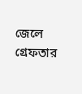জেলে গ্রেফতার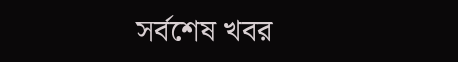সর্বশেষ খবর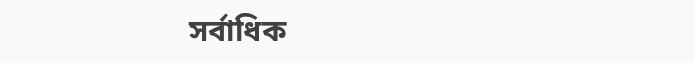সর্বাধিক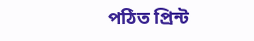পঠিত প্রিন্ট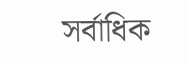সর্বাধিক